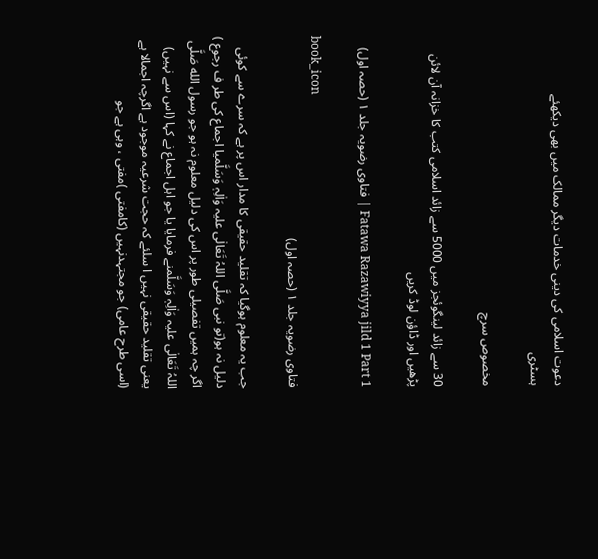دعوت اسلامی کی دینی خدمات دیگر ممالک میں بھی دیکھئے
ہسٹری

مخصوص سرچ

30 سے زائد لینگوئجز میں 5000 سے زائد اسلامی کتب کا خزانہ آن لائن پڑھیں اور ڈاؤن لوڈ کریں

Fatawa Razawiyya jild 1 Part 1 | فتاوی رضویہ جلد ۱ (حصہ اول)

book_icon
فتاوی رضویہ جلد ۱ (حصہ اول)

جب یہ معلوم ہوگیا کہ تقلید حقیقی کا مدار اس پر ہے کہ سرے سے کوئی دلیل نہ ہو(تو نبی صَلَّی اللہُ تَعَالٰی علیہ وَاٰلِہٖ وَسَلَّمیا اجماع کی طر ف رجوع ) اگر چہ ہمیں تفصیلی طور پر اس کی دلیل معلوم نہ ہو جو رسول الله صَلَّی اللہُ تَعَالٰی علیہ وَاٰلِہٖ وَسَلَّمنے فرمایا یا جو اہل اجماع نے کہا (اس سے نہیں) یعنی تقلید حقیقی نہیں ا سلئے کہ حجت شرعیہ موجود ہے اگرچہ اجمالا ہے (اسی طرح عامی) جو مجتہدنہیں (کامفتی )مفتی ، وہی ہے جو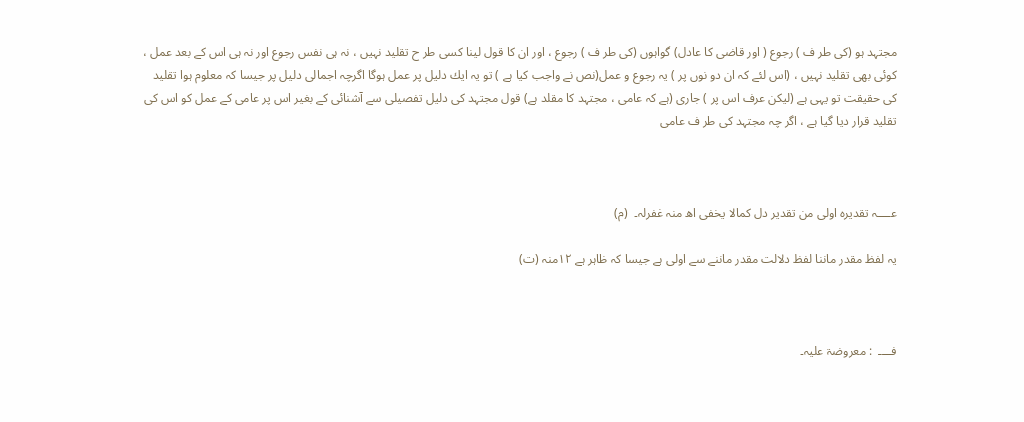مجتہد ہو (کی طر ف ) رجوع ( اور قاضی کا عادل) گواہوں (کی طر ف ) رجوع ، اور ان کا قول لینا کسی طر ح تقلید نہیں ، نہ ہی نفس رجوع اور نہ ہی اس کے بعد عمل ، کوئی بھی تقلید نہیں ، (اس لئے کہ ان دو نوں پر ) یہ رجوع و عمل(نص نے واجب کیا ہے ) تو یہ ایك دلیل پر عمل ہوگا اگرچہ اجمالی دلیل پر جیسا کہ معلوم ہوا تقلید کی حقیقت تو یہی ہے (لیکن عرف اس پر ) جاری (ہے کہ عامی ، مجتہد کا مقلد ہے) قول مجتہد کی دلیل تفصیلی سے آشنائی کے بغیر اس پر عامی کے عمل کو اس کی تقلید قرار دیا گیا ہے ، اگر چہ مجتہد کی طر ف عامی



عــــہ تقدیرہ اولی من تقدیر دل کمالا یخفی اھ منہ غفرلہ۔  (م)

یہ لفظ مقدر ماننا لفظ دلالت مقدر ماننے سے اولی ہے جیسا کہ ظاہر ہے ۱۲منہ (ت)



فــــ  : معروضۃ علیہ۔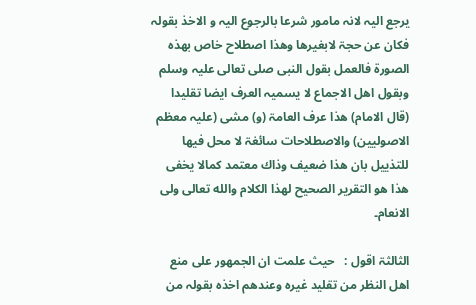یرجع الیہ لانہ مامور شرعا بالرجوع الیہ و الاخذ بقولہ فکان عن حجۃ لابغیرھا وھذا اصطلاح خاص بھذہ الصورۃ فالعمل بقول النبی صلی تعالی علیہ وسلم وبقول اھل الاجماع لا یسمیہ العرف ایضا تقلیدا (قال الامام) ھذا عرف العامۃ (و) مشی (علیہ معظم الاصولیین) والاصطلاحات سائغۃ لا محل فیھا للتذییل بان ھذا ضعیف وذاك معتمد کمالا یخفی ھذا ھو التقریر الصحیح لھذا الکلام والله تعالی ولی الانعام۔

الثالثۃ اقول :   حیث علمت ان الجمھور علی منع اھل النظر من تقلید غیرہ وعندھم اخذہ بقولہ من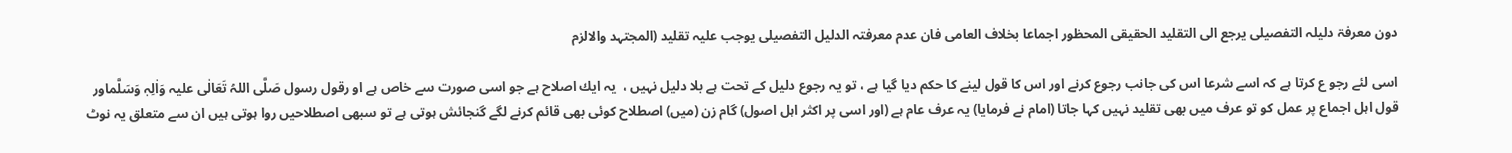دون معرفۃ دلیلہ التفصیلی یرجع الی التقلید الحقیقی المحظور اجماعا بخلاف العامی فان عدم معرفتہ الدلیل التفصیلی یوجب علیہ تقلید (المجتہد والالزم

اسی لئے رجو ع کرتا ہے کہ اسے شرعا اس کی جانب رجوع کرنے اور اس کا قول لینے کا حکم دیا گیا ہے ، تو یہ رجوع دلیل کے تحت ہے بلا دلیل نہیں ،  یہ ایك اصلاح ہے جو اسی صورت سے خاص ہے او رقول رسول صَلَّی اللہُ تَعَالٰی علیہ وَاٰلِہٖ وَسَلَّماور قول اہل اجماع پر عمل کو تو عرف میں بھی تقلید نہیں کہا جاتا (امام نے فرمایا) یہ عرف عام ہے (اور اسی پر اکثر اہل اصول) گام زن (میں) اصطلاح کوئی بھی قائم کرنے لگے گنجائش ہوتی ہے تو سبھی اصطلاحیں روا ہوتی ہیں ان سے متعلق یہ نوٹ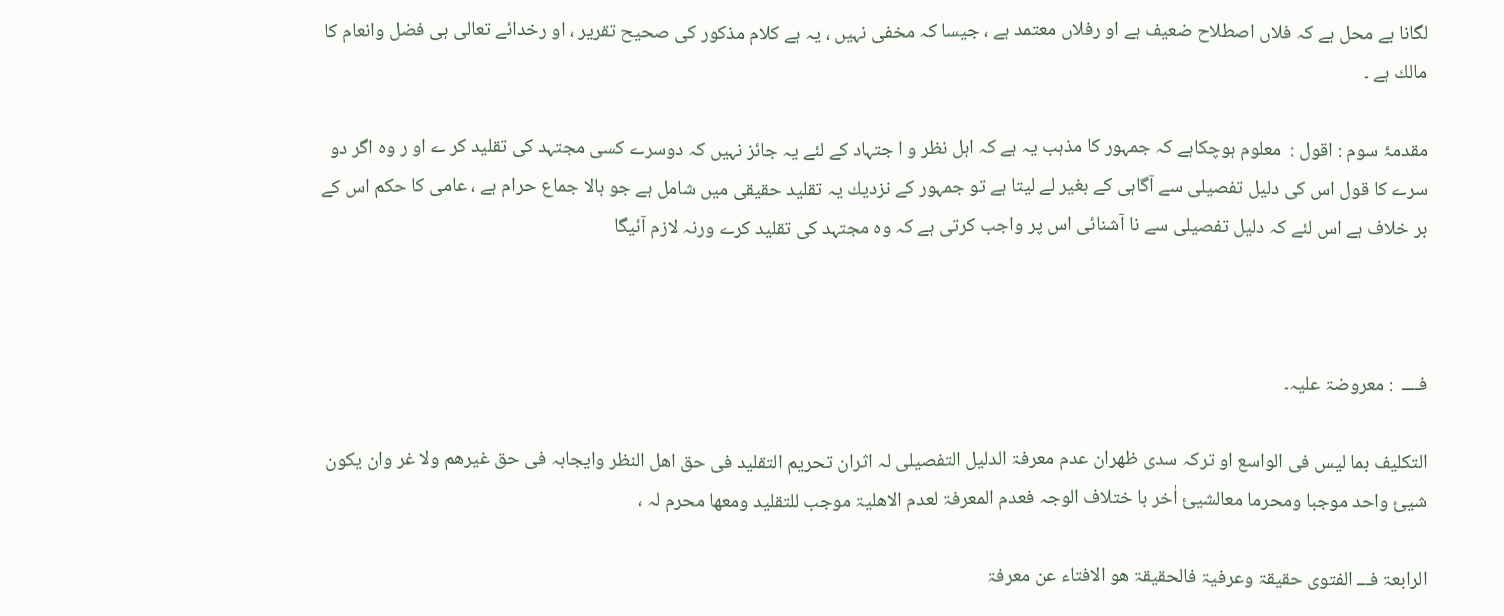لگانا بے محل ہے کہ فلاں اصطلاح ضعیف ہے او رفلاں معتمد ہے ، جیسا کہ مخفی نہیں ، یہ ہے کلام مذکور کی صحیح تقریر ، او رخدائے تعالی ہی فضل وانعام کا مالك ہے ۔

مقدمۂ سوم : اقول :  معلوم ہوچکاہے کہ جمہور کا مذہب یہ ہے کہ اہل نظر و ا جتہاد کے لئے یہ جائز نہیں کہ دوسرے کسی مجتہد کی تقلید کر ے او ر وہ اگر دو سرے کا قول اس کی دلیل تفصیلی سے آگاہی کے بغیر لے لیتا ہے تو جمہور کے نزدیك یہ تقلید حقیقی میں شامل ہے جو بالا جماع حرام ہے ، عامی کا حکم اس کے بر خلاف ہے اس لئے کہ دلیل تفصیلی سے نا آشنائی اس پر واجب کرتی ہے کہ وہ مجتہد کی تقلید کرے ورنہ لازم آئیگا



فــــ  : معروضۃ علیہ۔

التکلیف بما لیس فی الواسع او ترکہ سدی ظھران عدم معرفۃ الدلیل التفصیلی لہ اثران تحریم التقلید فی حق اھل النظر وایجابہ فی حق غیرھم ولا غر وان یکون شیئ واحد موجبا ومحرما معالشیئ اٰخر با ختلاف الوجہ فعدم المعرفۃ لعدم الاھلیۃ موجب للتقلید ومعھا محرم لہ ،

الرابعۃ فـــ الفتوی حقیقۃ وعرفیۃ فالحقیقۃ ھو الافتاء عن معرفۃ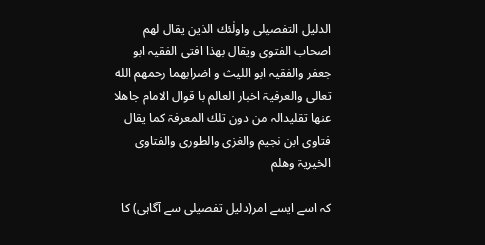الدلیل التفصیلی واولٰئك الذین یقال لھم اصحاب الفتوی ویقال بھذا افتی الفقیہ ابو جعفر والفقیہ ابو اللیث و اضرابھما رحمھم الله تعالی والعرفیۃ اخبار العالم با قوال الامام جاھلا عنھا تقلیدالہ من دون تلك المعرفۃ کما یقال فتاوی ابن نجیم والغزی والطوری والفتاوی الخیریۃ وھلم

کہ اسے ایسے امر(دلیل تفصیلی سے آگاہی) کا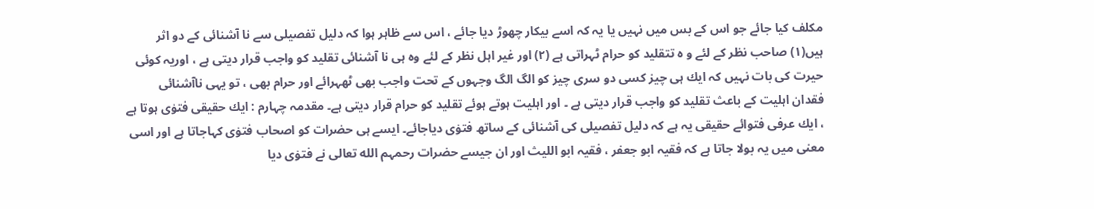مکلف کیا جائے جو اس کے بس میں نہیں یا یہ کہ اسے بیکار چھوڑ دیا جائے ، اس سے ظاہر ہوا کہ دلیل تفصیلی سے نا آشنائی کے دو اثر ہیں(۱) صاحب نظر کے لئے و ہ تتقلید کو حرام ٹہراتی ہے (۲) اور غیر اہل نظر کے لئے وہ ہی نا آشنائی تقلید کو واجب قرار دیتی ہے ، اوریہ کوئی حیرت کی بات نہیں کہ ایك ہی چیز کسی دو سری چیز کو الگ الگ وجہوں کے تحت واجب بھی ٹھہرائے اور حرام بھی ، تو یہی ناآشنائی فقدان اہلیت کے باعث تقلید کو واجب قرار دیتی ہے ۔ اور اہلیت ہوتے ہوئے تقلید کو حرام قرار دیتی ہے۔ مقدمہ چہارم : ایك حقیقی فتوٰی ہوتا ہے ، ایك عرفی فتوائے حقیقی یہ ہے کہ دلیل تفصیلی کی آشنائی کے ساتھ فتوٰی دیاجائے۔ ایسے ہی حضرات کو اصحاب فتوٰی کہاجاتا ہے اور اسی معنی میں یہ بولا جاتا ہے کہ فقیہ ابو جعفر ، فقیہ ابو اللیث اور ان جیسے حضرات رحمہم الله تعالی نے فتوٰی دیا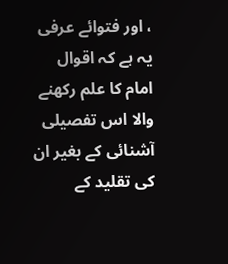، اور فتوائے عرفی یہ ہے کہ اقوال امام کا علم رکھنے والا اس تفصیلی آشنائی کے بغیر ان کی تقلید کے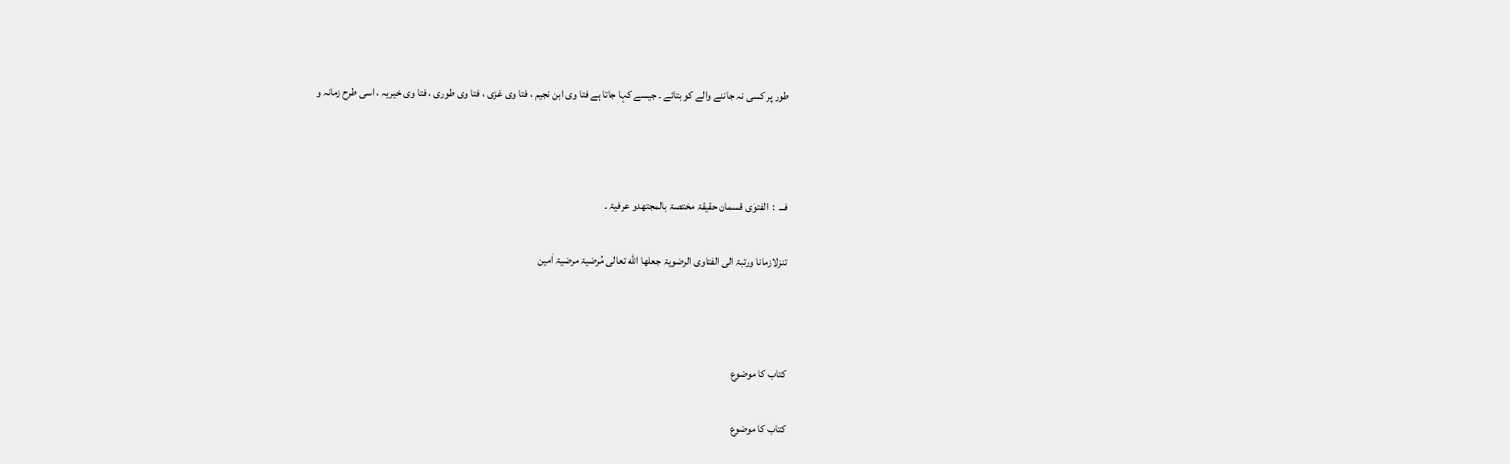طور پر کسی نہ جاننے والے کو بتائے ۔ جیسے کہا جاتا ہے فتا وی ابن نجیم ، فتا وی غزی ، فتا وی طوری ، فتا وی خیریہ ، اسی طرح زمانہ و



فـــ  :  الفتوٰی قسمان حقیقۃ مختصۃ بالمجتھدو عرفیۃ ۔

تنزلازمانا ورتبۃ الی الفتاوی الرضویۃ جعلھا الله تعالی مُرضیۃ مرضیۃ اٰمین



کتاب کا موضوع

کتاب کا موضوع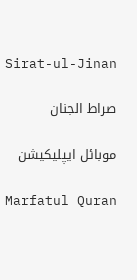Sirat-ul-Jinan

صراط الجنان

موبائل ایپلیکیشن

Marfatul Quran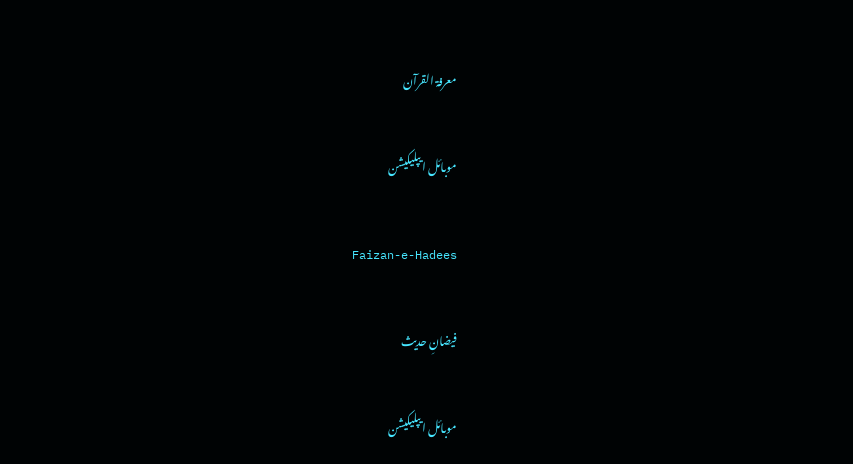معرفۃ القرآن

موبائل ایپلیکیشن

Faizan-e-Hadees

فیضانِ حدیث

موبائل ایپلیکیشن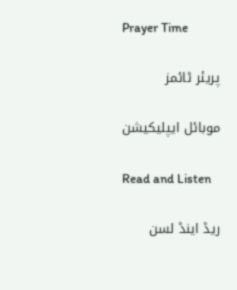Prayer Time

پریئر ٹائمز

موبائل ایپلیکیشن

Read and Listen

ریڈ اینڈ لسن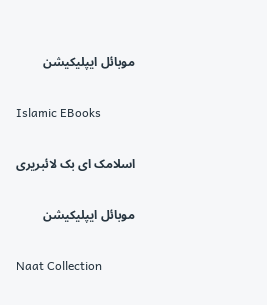موبائل ایپلیکیشن

Islamic EBooks

اسلامک ای بک لائبریری

موبائل ایپلیکیشن

Naat Collection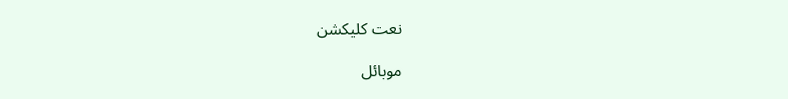نعت کلیکشن

موبائل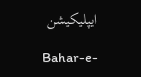ایپلیکیشن

Bahar-e-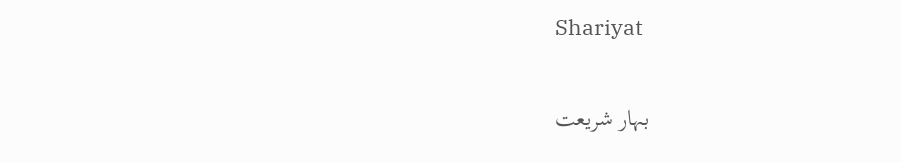Shariyat

بہار شریعت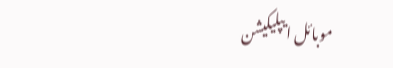موبائل ایپلیکیشن